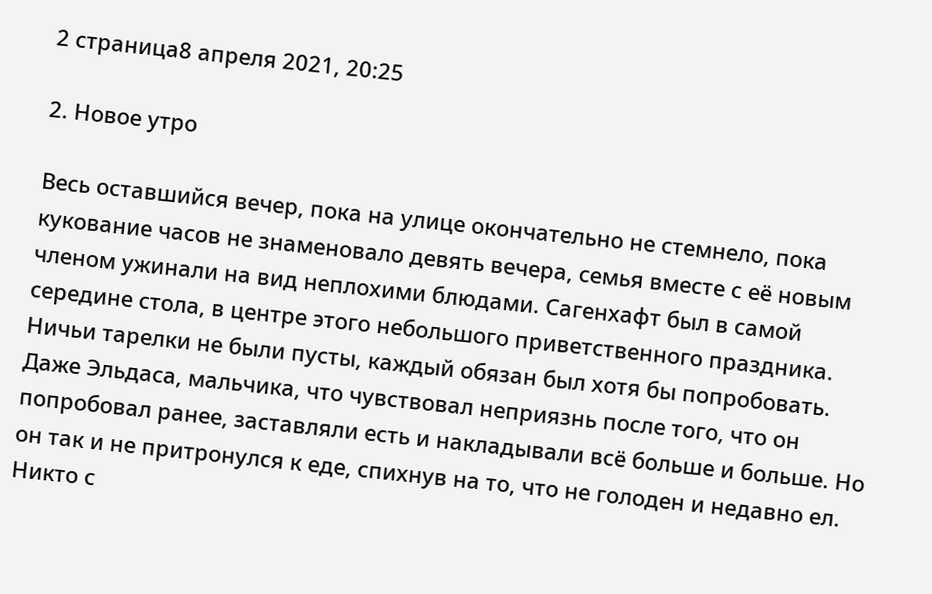2 страница8 апреля 2021, 20:25

2. Новое утро

Весь оставшийся вечер, пока на улице окончательно не стемнело, пока кукование часов не знаменовало девять вечера, семья вместе с её новым членом ужинали на вид неплохими блюдами. Сагенхафт был в самой середине стола, в центре этого небольшого приветственного праздника. Ничьи тарелки не были пусты, каждый обязан был хотя бы попробовать. Даже Эльдаса, мальчика, что чувствовал неприязнь после того, что он попробовал ранее, заставляли есть и накладывали всё больше и больше. Но он так и не притронулся к еде, спихнув на то, что не голоден и недавно ел. Никто с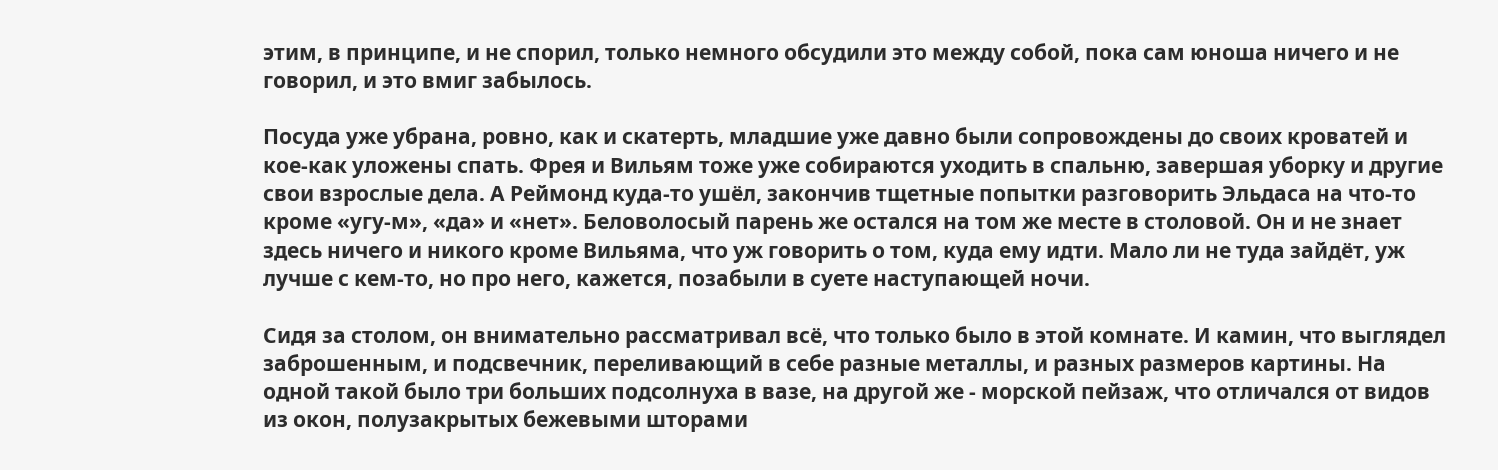этим, в принципе, и не спорил, только немного обсудили это между собой, пока сам юноша ничего и не говорил, и это вмиг забылось.

Посуда уже убрана, ровно, как и скатерть, младшие уже давно были сопровождены до своих кроватей и кое-как уложены спать. Фрея и Вильям тоже уже собираются уходить в спальню, завершая уборку и другие свои взрослые дела. А Реймонд куда-то ушёл, закончив тщетные попытки разговорить Эльдаса на что-то кроме «угу-м», «да» и «нет». Беловолосый парень же остался на том же месте в столовой. Он и не знает здесь ничего и никого кроме Вильяма, что уж говорить о том, куда ему идти. Мало ли не туда зайдёт, уж лучше с кем-то, но про него, кажется, позабыли в суете наступающей ночи.

Сидя за столом, он внимательно рассматривал всё, что только было в этой комнате. И камин, что выглядел заброшенным, и подсвечник, переливающий в себе разные металлы, и разных размеров картины. На одной такой было три больших подсолнуха в вазе, на другой же - морской пейзаж, что отличался от видов из окон, полузакрытых бежевыми шторами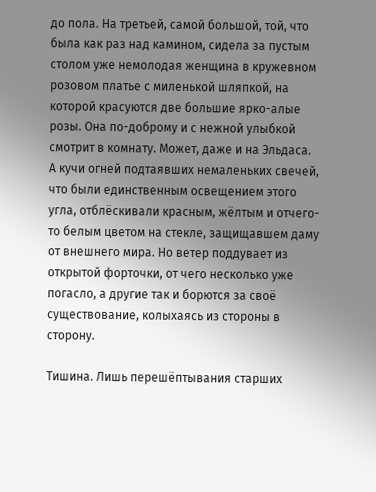до пола. На третьей, самой большой, той, что была как раз над камином, сидела за пустым столом уже немолодая женщина в кружевном розовом платье с миленькой шляпкой, на которой красуются две большие ярко-алые розы. Она по-доброму и с нежной улыбкой смотрит в комнату. Может, даже и на Эльдаса. А кучи огней подтаявших немаленьких свечей, что были единственным освещением этого угла, отблёскивали красным, жёлтым и отчего-то белым цветом на стекле, защищавшем даму от внешнего мира. Но ветер поддувает из открытой форточки, от чего несколько уже погасло, а другие так и борются за своё существование, колыхаясь из стороны в сторону.

Тишина. Лишь перешёптывания старших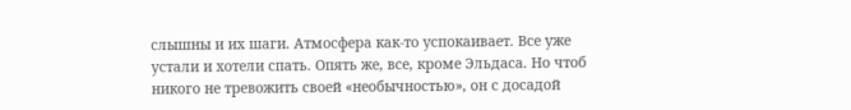слышны и их шаги. Атмосфера как-то успокаивает. Все уже устали и хотели спать. Опять же, все, кроме Эльдаса. Но чтоб никого не тревожить своей «необычностью», он с досадой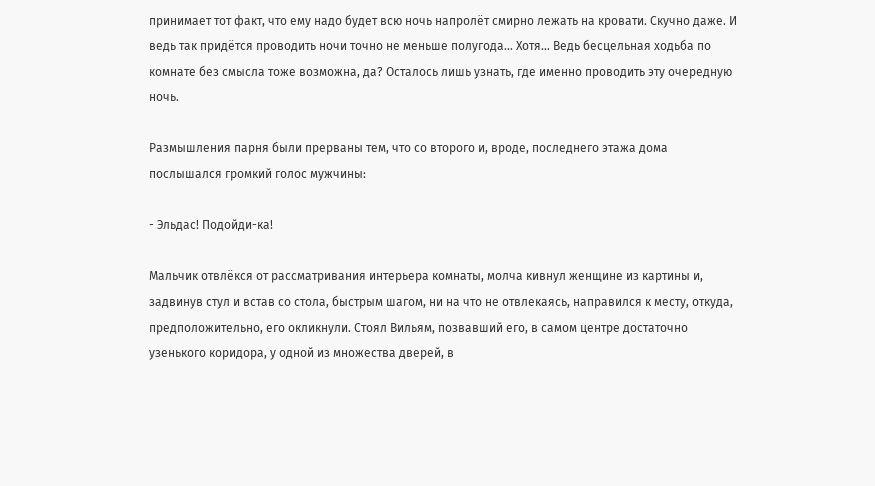принимает тот факт, что ему надо будет всю ночь напролёт смирно лежать на кровати. Скучно даже. И ведь так придётся проводить ночи точно не меньше полугода... Хотя... Ведь бесцельная ходьба по комнате без смысла тоже возможна, да? Осталось лишь узнать, где именно проводить эту очередную ночь.

Размышления парня были прерваны тем, что со второго и, вроде, последнего этажа дома послышался громкий голос мужчины:

- Эльдас! Подойди-ка!

Мальчик отвлёкся от рассматривания интерьера комнаты, молча кивнул женщине из картины и, задвинув стул и встав со стола, быстрым шагом, ни на что не отвлекаясь, направился к месту, откуда, предположительно, его окликнули. Стоял Вильям, позвавший его, в самом центре достаточно узенького коридора, у одной из множества дверей, в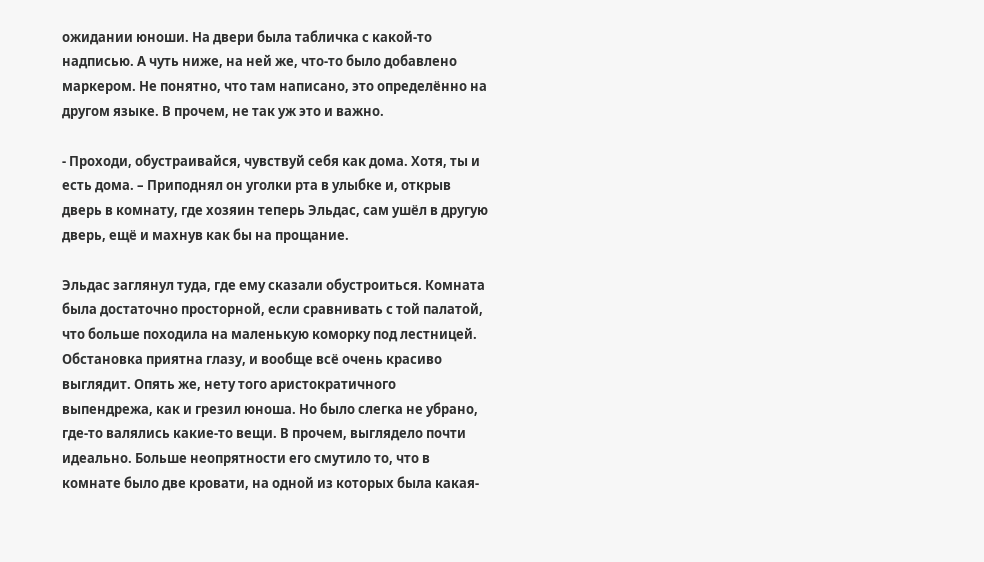ожидании юноши. На двери была табличка с какой-то надписью. А чуть ниже, на ней же, что-то было добавлено маркером. Не понятно, что там написано, это определённо на другом языке. В прочем, не так уж это и важно.

- Проходи, обустраивайся, чувствуй себя как дома. Хотя, ты и есть дома. – Приподнял он уголки рта в улыбке и, открыв дверь в комнату, где хозяин теперь Эльдас, сам ушёл в другую дверь, ещё и махнув как бы на прощание.

Эльдас заглянул туда, где ему сказали обустроиться. Комната была достаточно просторной, если сравнивать с той палатой, что больше походила на маленькую коморку под лестницей. Обстановка приятна глазу, и вообще всё очень красиво выглядит. Опять же, нету того аристократичного выпендрежа, как и грезил юноша. Но было слегка не убрано, где-то валялись какие-то вещи. В прочем, выглядело почти идеально. Больше неопрятности его смутило то, что в комнате было две кровати, на одной из которых была какая-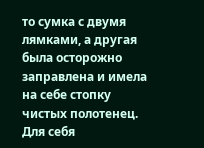то сумка с двумя лямками, а другая была осторожно заправлена и имела на себе стопку чистых полотенец. Для себя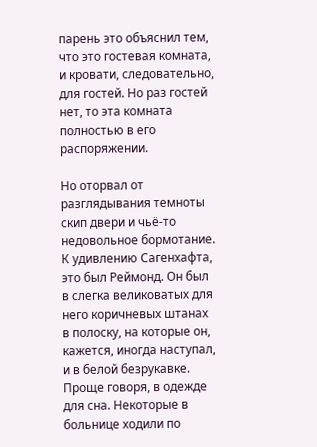парень это объяснил тем, что это гостевая комната, и кровати, следовательно, для гостей. Но раз гостей нет, то эта комната полностью в его распоряжении.

Но оторвал от разглядывания темноты скип двери и чьё-то недовольное бормотание. К удивлению Сагенхафта, это был Реймонд. Он был в слегка великоватых для него коричневых штанах в полоску, на которые он, кажется, иногда наступал, и в белой безрукавке. Проще говоря, в одежде для сна. Некоторые в больнице ходили по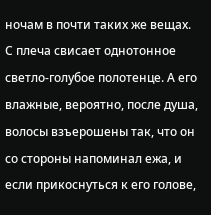ночам в почти таких же вещах. С плеча свисает однотонное светло-голубое полотенце. А его влажные, вероятно, после душа, волосы взъерошены так, что он со стороны напоминал ежа, и если прикоснуться к его голове,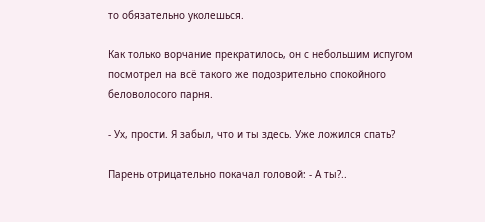то обязательно уколешься.

Как только ворчание прекратилось, он с небольшим испугом посмотрел на всё такого же подозрительно спокойного беловолосого парня.

- Ух, прости. Я забыл, что и ты здесь. Уже ложился спать?

Парень отрицательно покачал головой: - А ты?..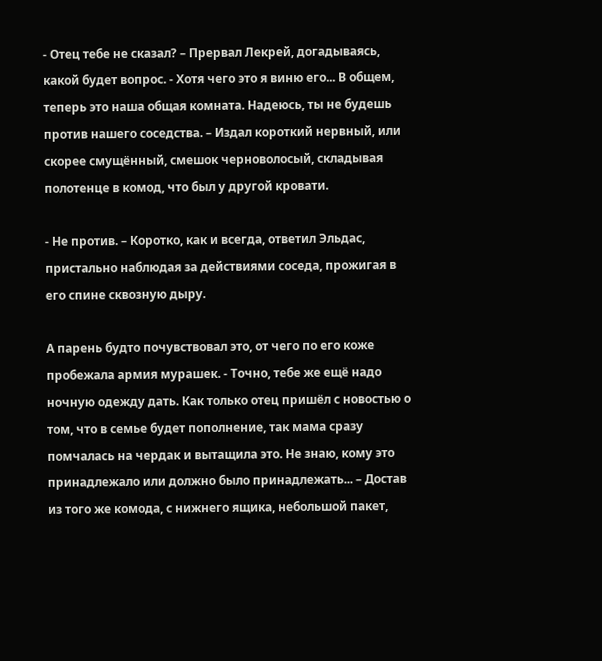- Отец тебе не сказал? – Прервал Лекрей, догадываясь, какой будет вопрос. - Хотя чего это я виню его... В общем, теперь это наша общая комната. Надеюсь, ты не будешь против нашего соседства. – Издал короткий нервный, или скорее смущённый, смешок черноволосый, складывая полотенце в комод, что был у другой кровати.

- Не против. – Коротко, как и всегда, ответил Эльдас, пристально наблюдая за действиями соседа, прожигая в его спине сквозную дыру.

А парень будто почувствовал это, от чего по его коже пробежала армия мурашек. - Точно, тебе же ещё надо ночную одежду дать. Как только отец пришёл с новостью о том, что в семье будет пополнение, так мама сразу помчалась на чердак и вытащила это. Не знаю, кому это принадлежало или должно было принадлежать... – Достав из того же комода, с нижнего ящика, небольшой пакет,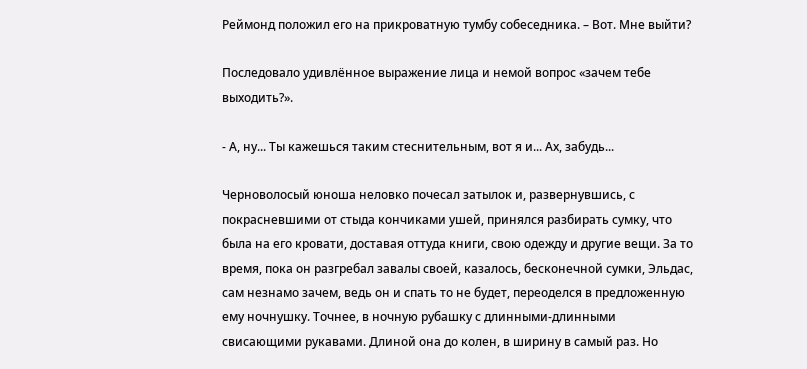Реймонд положил его на прикроватную тумбу собеседника. – Вот. Мне выйти?

Последовало удивлённое выражение лица и немой вопрос «зачем тебе выходить?».

- А, ну... Ты кажешься таким стеснительным, вот я и... Ах, забудь...

Черноволосый юноша неловко почесал затылок и, развернувшись, с покрасневшими от стыда кончиками ушей, принялся разбирать сумку, что была на его кровати, доставая оттуда книги, свою одежду и другие вещи. За то время, пока он разгребал завалы своей, казалось, бесконечной сумки, Эльдас, сам незнамо зачем, ведь он и спать то не будет, переоделся в предложенную ему ночнушку. Точнее, в ночную рубашку с длинными-длинными свисающими рукавами. Длиной она до колен, в ширину в самый раз. Но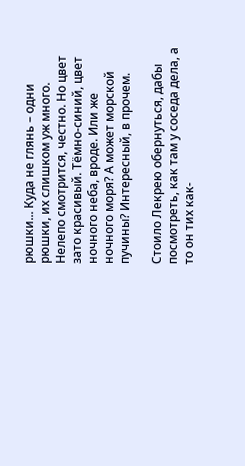рюшки... Куда не глянь – одни рюшки, их слишком уж много. Нелепо смотрится, честно. Но цвет зато красивый. Тёмно-синий, цвет ночного неба, вроде. Или же ночного моря? А может морской пучины? Интересный, в прочем.

Стоило Лекрею обернуться, дабы посмотреть, как там у соседа дела, а то он тих как-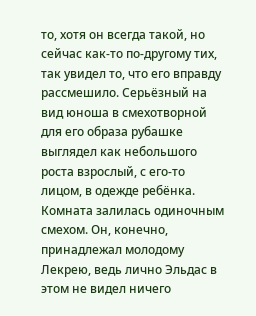то, хотя он всегда такой, но сейчас как-то по-другому тих, так увидел то, что его вправду рассмешило. Серьёзный на вид юноша в смехотворной для его образа рубашке выглядел как небольшого роста взрослый, с его-то лицом, в одежде ребёнка. Комната залилась одиночным смехом. Он, конечно, принадлежал молодому Лекрею, ведь лично Эльдас в этом не видел ничего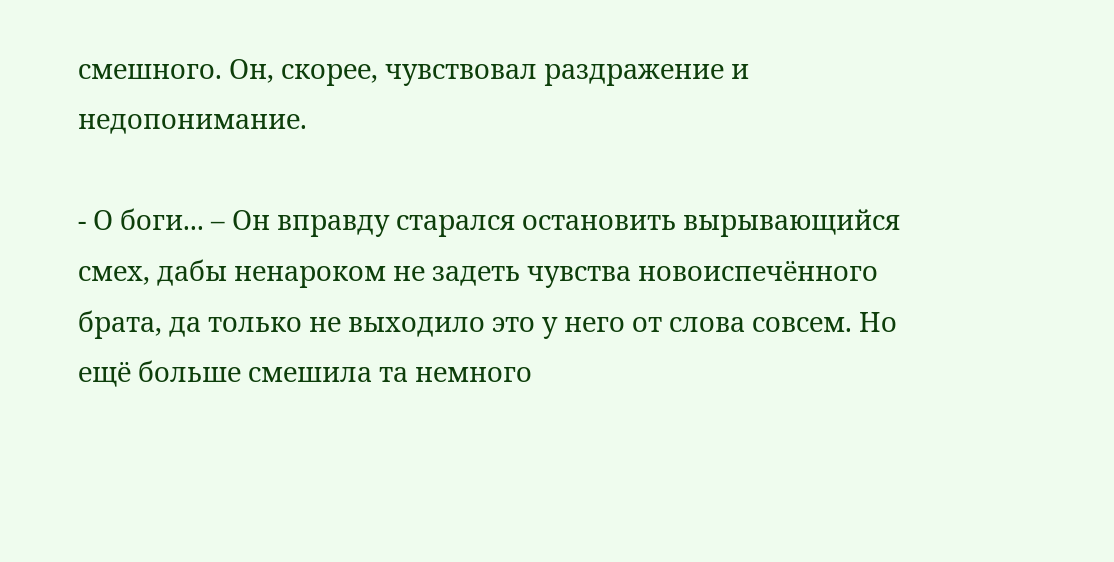смешного. Он, скорее, чувствовал раздражение и недопонимание.

- О боги... – Он вправду старался остановить вырывающийся смех, дабы ненароком не задеть чувства новоиспечённого брата, да только не выходило это у него от слова совсем. Но ещё больше смешила та немного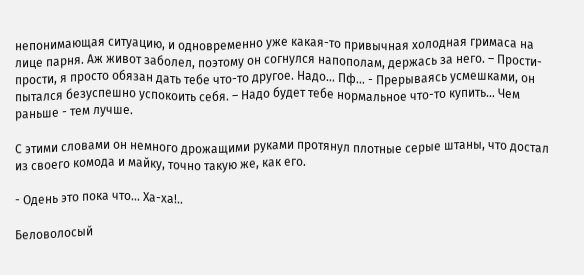непонимающая ситуацию, и одновременно уже какая-то привычная холодная гримаса на лице парня. Аж живот заболел, поэтому он согнулся напополам, держась за него. – Прости-прости, я просто обязан дать тебе что-то другое. Надо... Пф... - Прерываясь усмешками, он пытался безуспешно успокоить себя. – Надо будет тебе нормальное что-то купить... Чем раньше - тем лучше.

С этими словами он немного дрожащими руками протянул плотные серые штаны, что достал из своего комода и майку, точно такую же, как его.

- Одень это пока что... Ха-ха!..

Беловолосый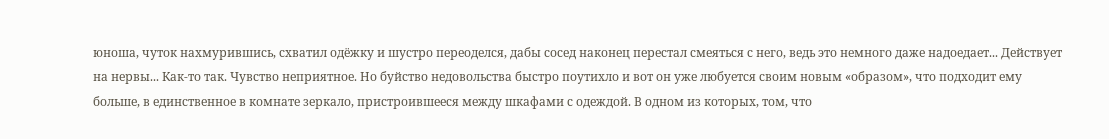юноша, чуток нахмурившись, схватил одёжку и шустро переоделся, дабы сосед наконец перестал смеяться с него, ведь это немного даже надоедает... Действует на нервы... Как-то так. Чувство неприятное. Но буйство недовольства быстро поутихло и вот он уже любуется своим новым «образом», что подходит ему больше, в единственное в комнате зеркало, пристроившееся между шкафами с одеждой. В одном из которых, том, что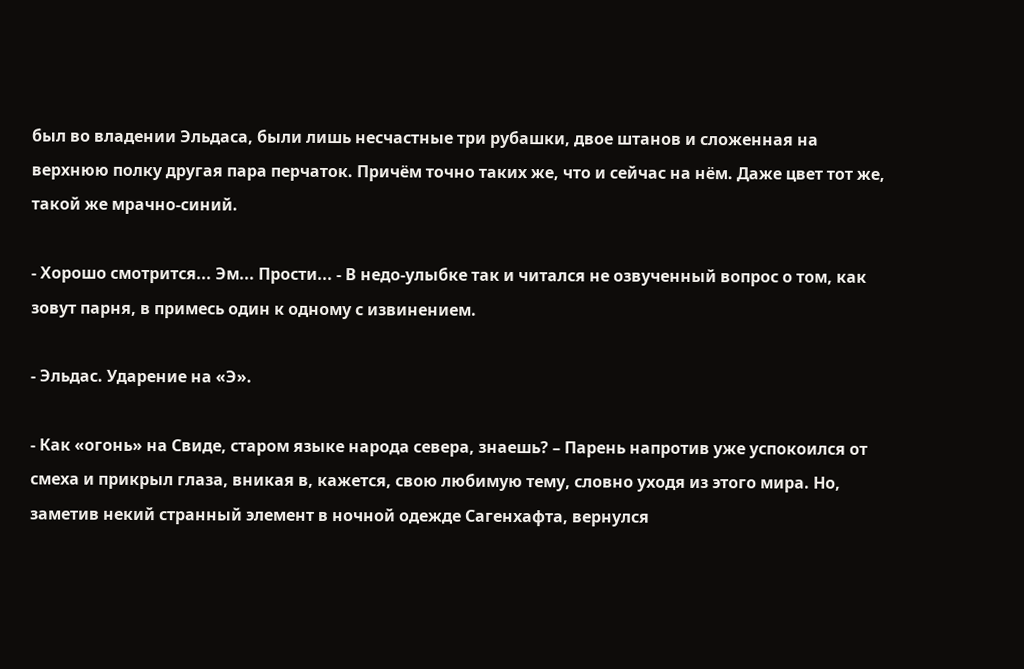был во владении Эльдаса, были лишь несчастные три рубашки, двое штанов и сложенная на верхнюю полку другая пара перчаток. Причём точно таких же, что и сейчас на нём. Даже цвет тот же, такой же мрачно-синий.

- Хорошо смотрится... Эм... Прости... - В недо-улыбке так и читался не озвученный вопрос о том, как зовут парня, в примесь один к одному с извинением.

- Эльдас. Ударение на «Э».

- Как «огонь» на Свиде, старом языке народа севера, знаешь? – Парень напротив уже успокоился от смеха и прикрыл глаза, вникая в, кажется, свою любимую тему, словно уходя из этого мира. Но, заметив некий странный элемент в ночной одежде Сагенхафта, вернулся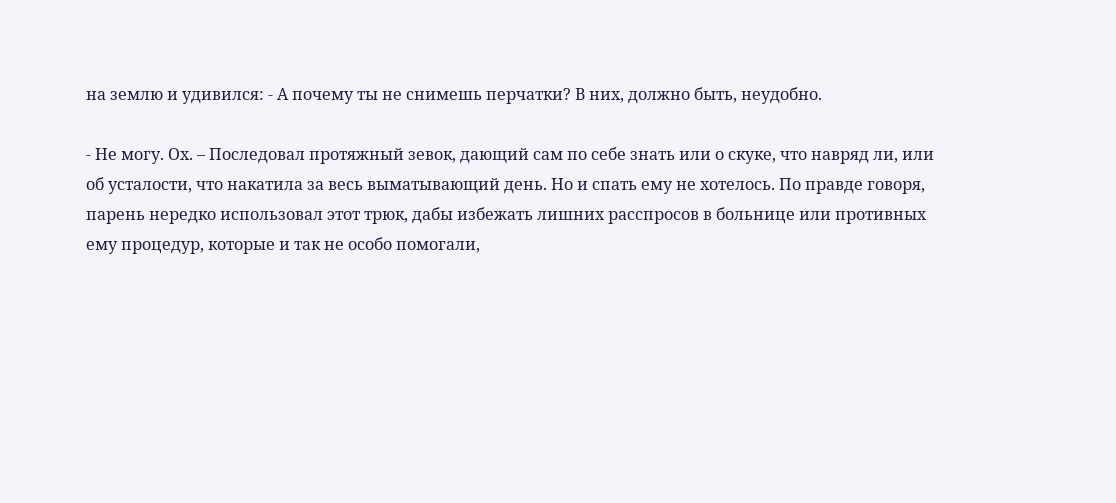на землю и удивился: - А почему ты не снимешь перчатки? В них, должно быть, неудобно.

- Не могу. Ох. – Последовал протяжный зевок, дающий сам по себе знать или о скуке, что навряд ли, или об усталости, что накатила за весь выматывающий день. Но и спать ему не хотелось. По правде говоря, парень нередко использовал этот трюк, дабы избежать лишних расспросов в больнице или противных ему процедур, которые и так не особо помогали,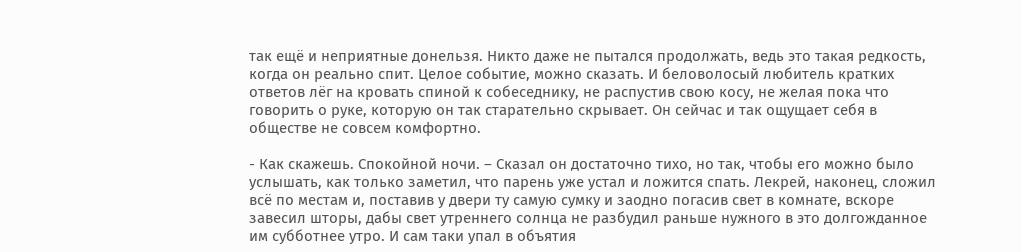так ещё и неприятные донельзя. Никто даже не пытался продолжать, ведь это такая редкость, когда он реально спит. Целое событие, можно сказать. И беловолосый любитель кратких ответов лёг на кровать спиной к собеседнику, не распустив свою косу, не желая пока что говорить о руке, которую он так старательно скрывает. Он сейчас и так ощущает себя в обществе не совсем комфортно.

- Как скажешь. Спокойной ночи. – Сказал он достаточно тихо, но так, чтобы его можно было услышать, как только заметил, что парень уже устал и ложится спать. Лекрей, наконец, сложил всё по местам и, поставив у двери ту самую сумку и заодно погасив свет в комнате, вскоре завесил шторы, дабы свет утреннего солнца не разбудил раньше нужного в это долгожданное им субботнее утро. И сам таки упал в объятия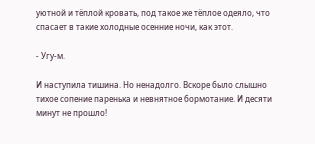уютной и тёплой кровать, под такое же тёплое одеяло, что спасает в такие холодные осенние ночи, как этот.

- Угу-м.

И наступила тишина. Но ненадолго. Вскоре было слышно тихое сопение паренька и невнятное бормотание. И десяти минут не прошло!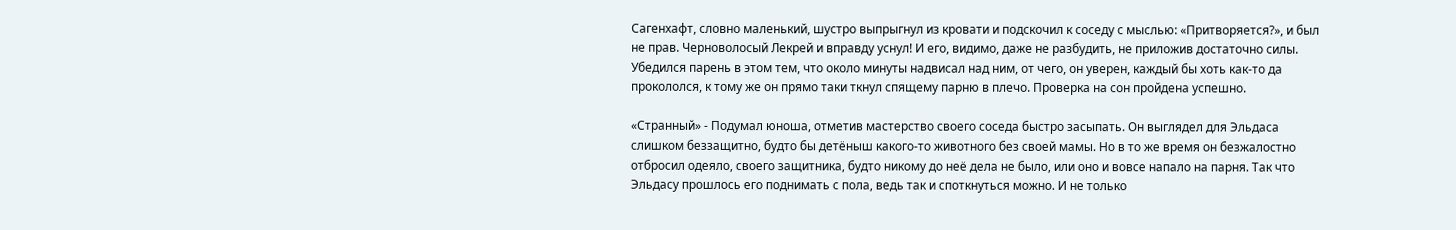Сагенхафт, словно маленький, шустро выпрыгнул из кровати и подскочил к соседу с мыслью: «Притворяется?», и был не прав. Черноволосый Лекрей и вправду уснул! И его, видимо, даже не разбудить, не приложив достаточно силы. Убедился парень в этом тем, что около минуты надвисал над ним, от чего, он уверен, каждый бы хоть как-то да прокололся, к тому же он прямо таки ткнул спящему парню в плечо. Проверка на сон пройдена успешно.

«Странный» - Подумал юноша, отметив мастерство своего соседа быстро засыпать. Он выглядел для Эльдаса слишком беззащитно, будто бы детёныш какого-то животного без своей мамы. Но в то же время он безжалостно отбросил одеяло, своего защитника, будто никому до неё дела не было, или оно и вовсе напало на парня. Так что Эльдасу прошлось его поднимать с пола, ведь так и споткнуться можно. И не только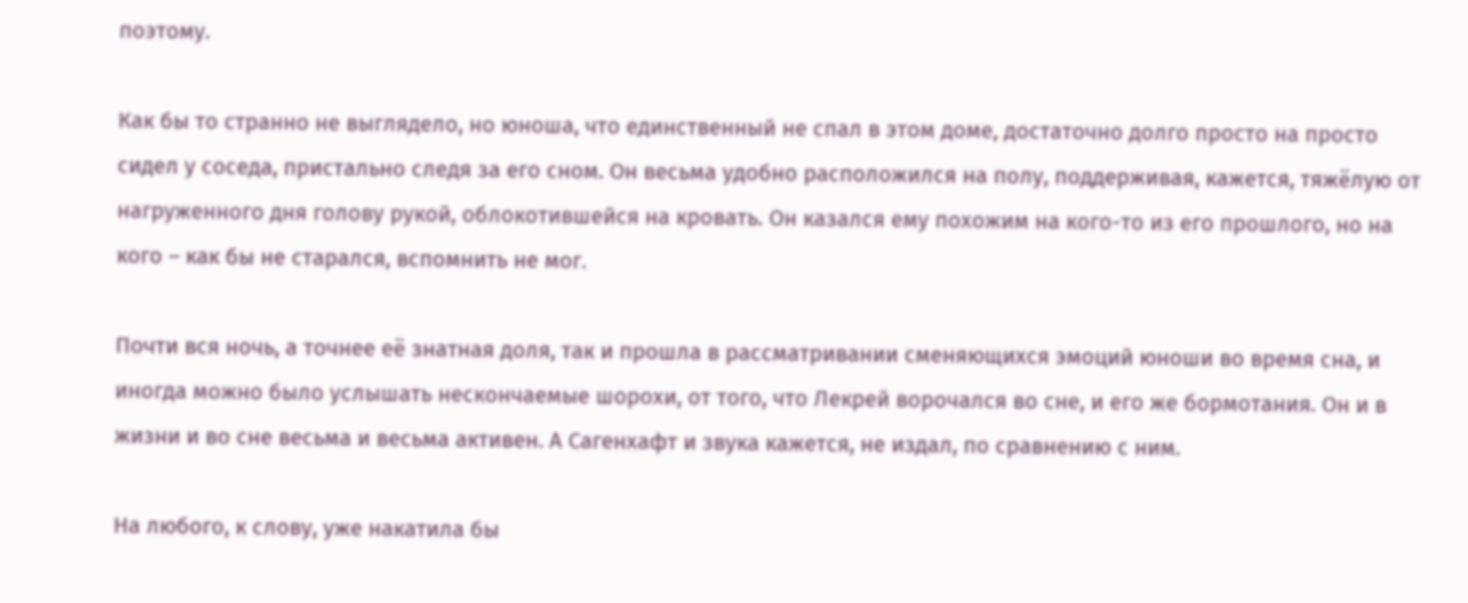поэтому.

Как бы то странно не выглядело, но юноша, что единственный не спал в этом доме, достаточно долго просто на просто сидел у соседа, пристально следя за его сном. Он весьма удобно расположился на полу, поддерживая, кажется, тяжёлую от нагруженного дня голову рукой, облокотившейся на кровать. Он казался ему похожим на кого-то из его прошлого, но на кого – как бы не старался, вспомнить не мог.

Почти вся ночь, а точнее её знатная доля, так и прошла в рассматривании сменяющихся эмоций юноши во время сна, и иногда можно было услышать нескончаемые шорохи, от того, что Лекрей ворочался во сне, и его же бормотания. Он и в жизни и во сне весьма и весьма активен. А Сагенхафт и звука кажется, не издал, по сравнению с ним.

На любого, к слову, уже накатила бы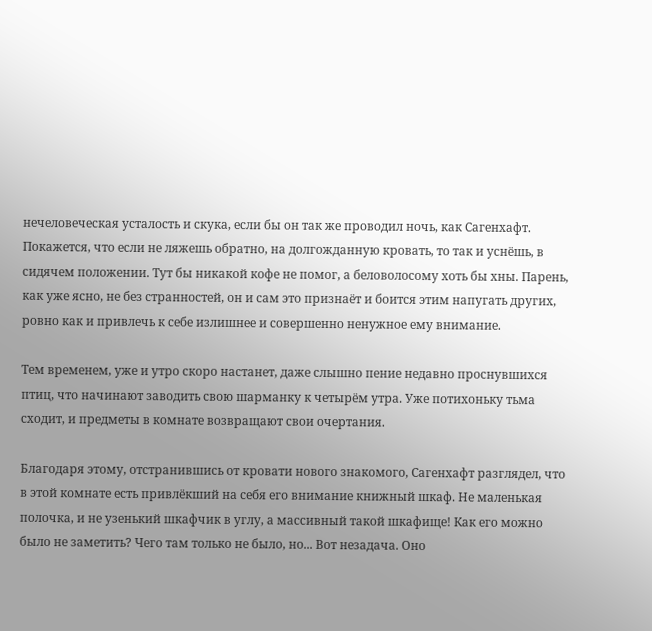нечеловеческая усталость и скука, если бы он так же проводил ночь, как Сагенхафт. Покажется, что если не ляжешь обратно, на долгожданную кровать, то так и уснёшь, в сидячем положении. Тут бы никакой кофе не помог, а беловолосому хоть бы хны. Парень, как уже ясно, не без странностей, он и сам это признаёт и боится этим напугать других, ровно как и привлечь к себе излишнее и совершенно ненужное ему внимание.

Тем временем, уже и утро скоро настанет, даже слышно пение недавно проснувшихся птиц, что начинают заводить свою шарманку к четырём утра. Уже потихоньку тьма сходит, и предметы в комнате возвращают свои очертания.

Благодаря этому, отстранившись от кровати нового знакомого, Сагенхафт разглядел, что в этой комнате есть привлёкший на себя его внимание книжный шкаф. Не маленькая полочка, и не узенький шкафчик в углу, а массивный такой шкафище! Как его можно было не заметить? Чего там только не было, но... Вот незадача. Оно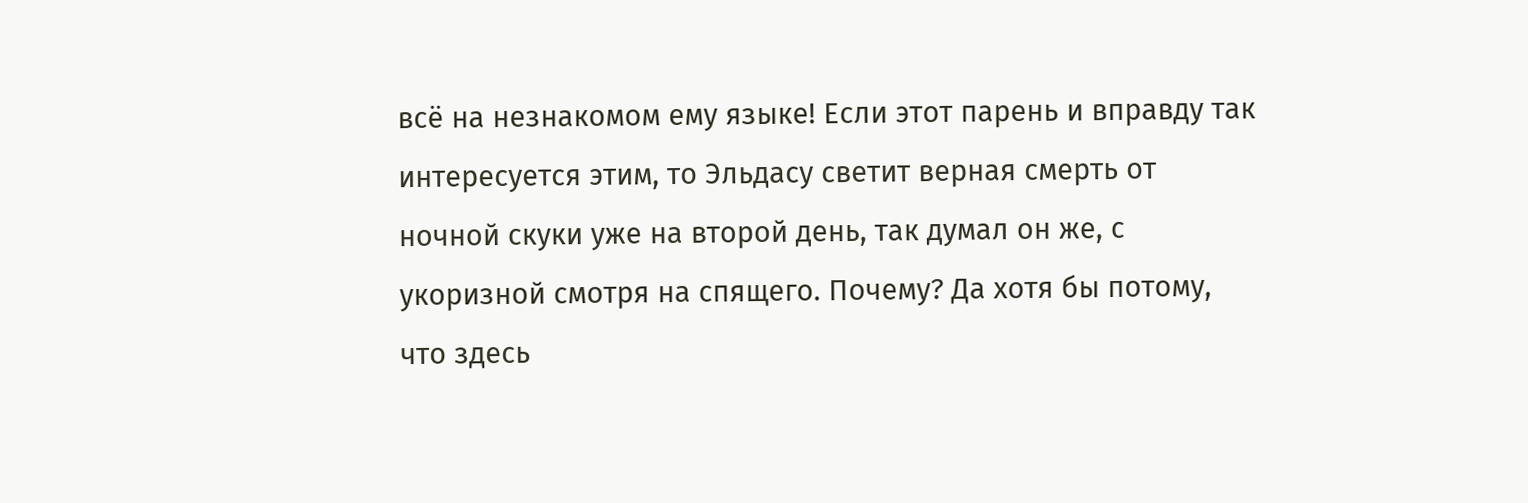всё на незнакомом ему языке! Если этот парень и вправду так интересуется этим, то Эльдасу светит верная смерть от ночной скуки уже на второй день, так думал он же, с укоризной смотря на спящего. Почему? Да хотя бы потому, что здесь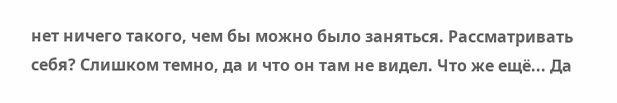нет ничего такого, чем бы можно было заняться. Рассматривать себя? Слишком темно, да и что он там не видел. Что же ещё... Да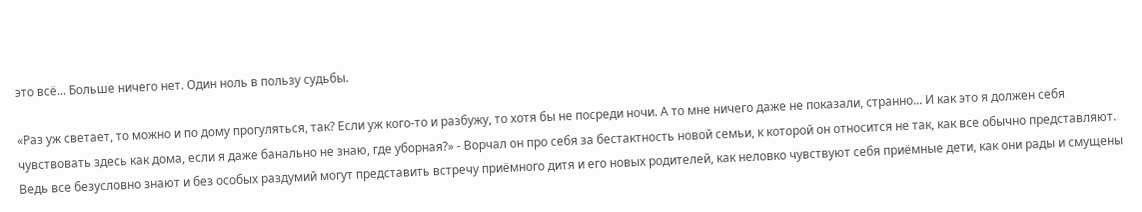это всё... Больше ничего нет. Один ноль в пользу судьбы.

«Раз уж светает, то можно и по дому прогуляться, так? Если уж кого-то и разбужу, то хотя бы не посреди ночи. А то мне ничего даже не показали, странно... И как это я должен себя чувствовать здесь как дома, если я даже банально не знаю, где уборная?» - Ворчал он про себя за бестактность новой семьи, к которой он относится не так, как все обычно представляют. Ведь все безусловно знают и без особых раздумий могут представить встречу приёмного дитя и его новых родителей, как неловко чувствуют себя приёмные дети, как они рады и смущены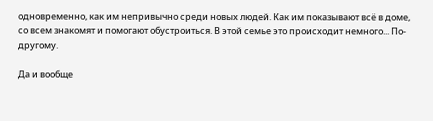одновременно, как им непривычно среди новых людей. Как им показывают всё в доме, со всем знакомят и помогают обустроиться. В этой семье это происходит немного... По-другому.

Да и вообще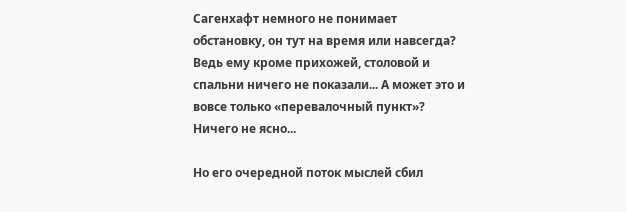Сагенхафт немного не понимает обстановку, он тут на время или навсегда? Ведь ему кроме прихожей, столовой и спальни ничего не показали... А может это и вовсе только «перевалочный пункт»? Ничего не ясно...

Но его очередной поток мыслей сбил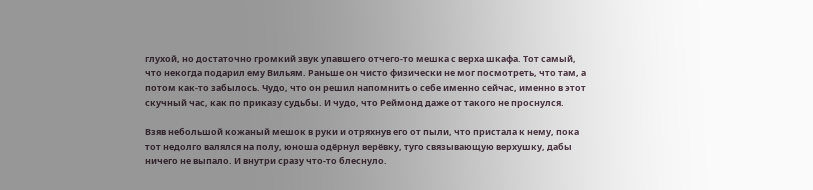глухой, но достаточно громкий звук упавшего отчего-то мешка с верха шкафа. Тот самый, что некогда подарил ему Вильям. Раньше он чисто физически не мог посмотреть, что там, а потом как-то забылось. Чудо, что он решил напомнить о себе именно сейчас, именно в этот скучный час, как по приказу судьбы. И чудо, что Реймонд даже от такого не проснулся.

Взяв небольшой кожаный мешок в руки и отряхнув его от пыли, что пристала к нему, пока тот недолго валялся на полу, юноша одёрнул верёвку, туго связывающую верхушку, дабы ничего не выпало. И внутри сразу что-то блеснуло.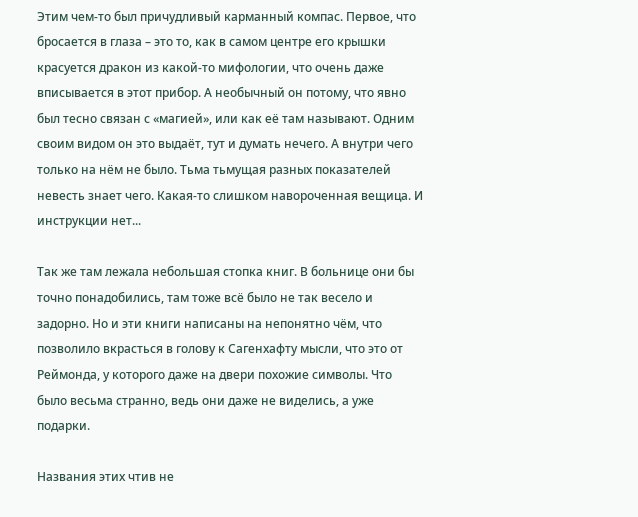Этим чем-то был причудливый карманный компас. Первое, что бросается в глаза – это то, как в самом центре его крышки красуется дракон из какой-то мифологии, что очень даже вписывается в этот прибор. А необычный он потому, что явно был тесно связан с «магией», или как её там называют. Одним своим видом он это выдаёт, тут и думать нечего. А внутри чего только на нём не было. Тьма тьмущая разных показателей невесть знает чего. Какая-то слишком навороченная вещица. И инструкции нет...

Так же там лежала небольшая стопка книг. В больнице они бы точно понадобились, там тоже всё было не так весело и задорно. Но и эти книги написаны на непонятно чём, что позволило вкрасться в голову к Сагенхафту мысли, что это от Реймонда, у которого даже на двери похожие символы. Что было весьма странно, ведь они даже не виделись, а уже подарки.

Названия этих чтив не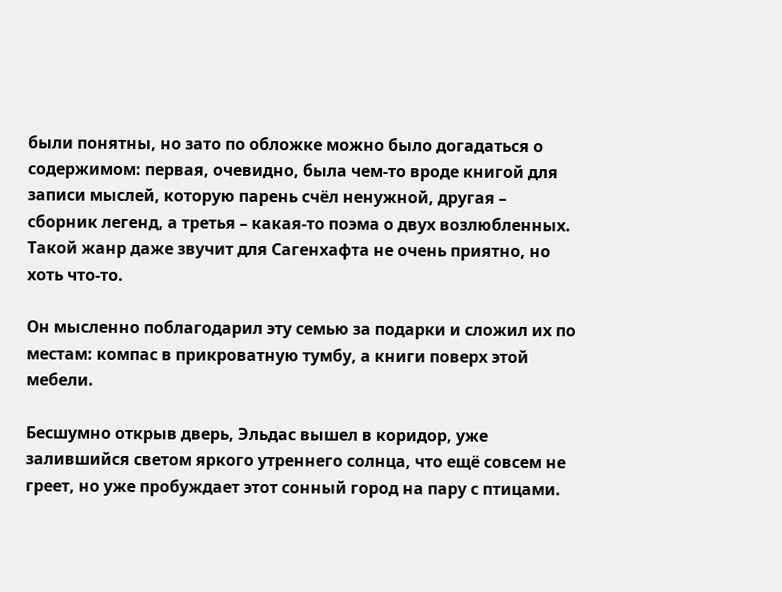были понятны, но зато по обложке можно было догадаться о содержимом: первая, очевидно, была чем-то вроде книгой для записи мыслей, которую парень счёл ненужной, другая – сборник легенд, а третья – какая-то поэма о двух возлюбленных. Такой жанр даже звучит для Сагенхафта не очень приятно, но хоть что-то.

Он мысленно поблагодарил эту семью за подарки и сложил их по местам: компас в прикроватную тумбу, а книги поверх этой мебели.

Бесшумно открыв дверь, Эльдас вышел в коридор, уже залившийся светом яркого утреннего солнца, что ещё совсем не греет, но уже пробуждает этот сонный город на пару с птицами.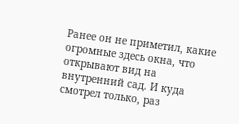Ранее он не приметил, какие огромные здесь окна, что открывают вид на внутренний сад. И куда смотрел только, раз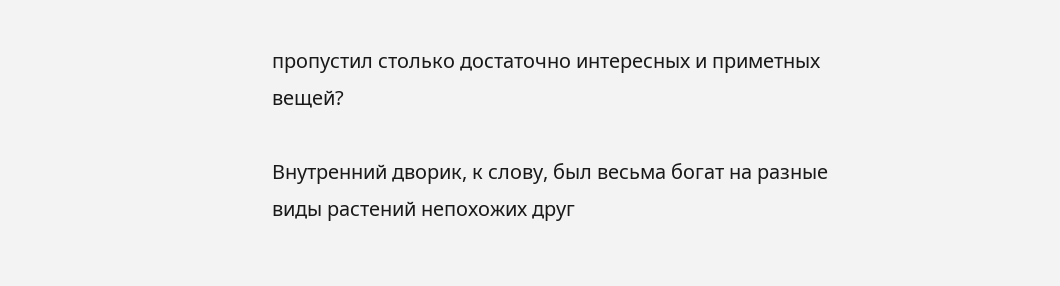пропустил столько достаточно интересных и приметных вещей?

Внутренний дворик, к слову, был весьма богат на разные виды растений непохожих друг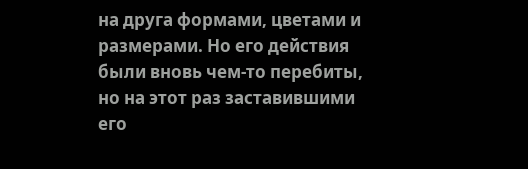на друга формами, цветами и размерами. Но его действия были вновь чем-то перебиты, но на этот раз заставившими его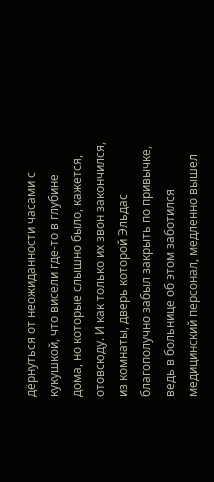дёрнуться от неожиданности часами с кукушкой, что висели где-то в глубине дома, но которые слышно было, кажется, отовсюду. И как только их звон закончился, из комнаты, дверь которой Эльдас благополучно забыл закрыть по привычке, ведь в больнице об этом заботился медицинский персонал, медленно вышел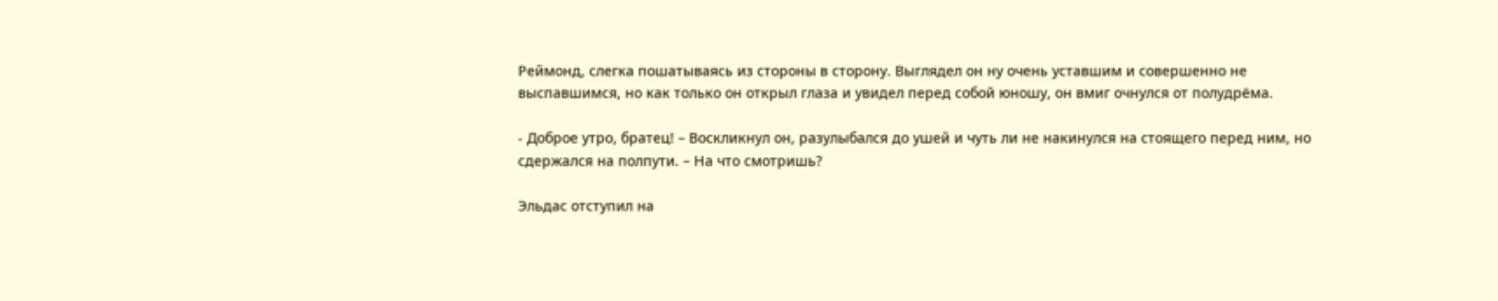Реймонд, слегка пошатываясь из стороны в сторону. Выглядел он ну очень уставшим и совершенно не выспавшимся, но как только он открыл глаза и увидел перед собой юношу, он вмиг очнулся от полудрёма.

- Доброе утро, братец! – Воскликнул он, разулыбался до ушей и чуть ли не накинулся на стоящего перед ним, но сдержался на полпути. – На что смотришь?

Эльдас отступил на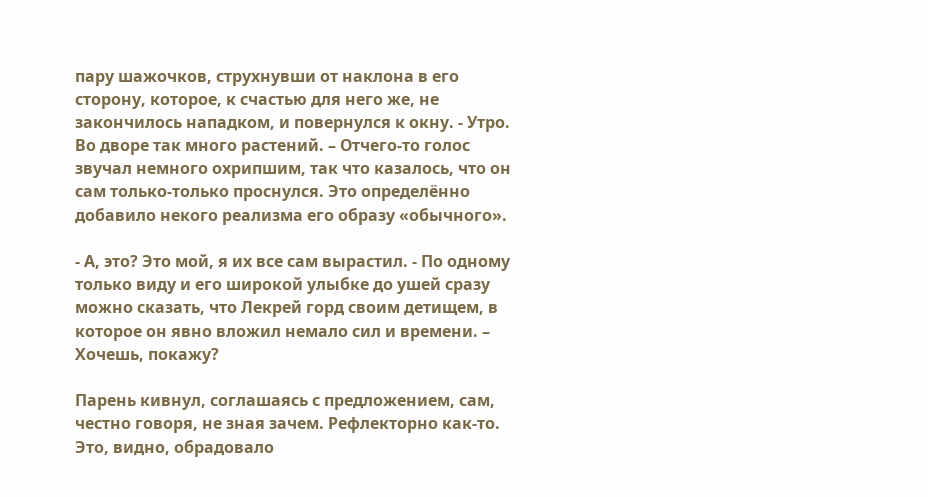пару шажочков, струхнувши от наклона в его сторону, которое, к счастью для него же, не закончилось нападком, и повернулся к окну. - Утро. Во дворе так много растений. – Отчего-то голос звучал немного охрипшим, так что казалось, что он сам только-только проснулся. Это определённо добавило некого реализма его образу «обычного».

- А, это? Это мой, я их все сам вырастил. - По одному только виду и его широкой улыбке до ушей сразу можно сказать, что Лекрей горд своим детищем, в которое он явно вложил немало сил и времени. – Хочешь, покажу?

Парень кивнул, соглашаясь с предложением, сам, честно говоря, не зная зачем. Рефлекторно как-то. Это, видно, обрадовало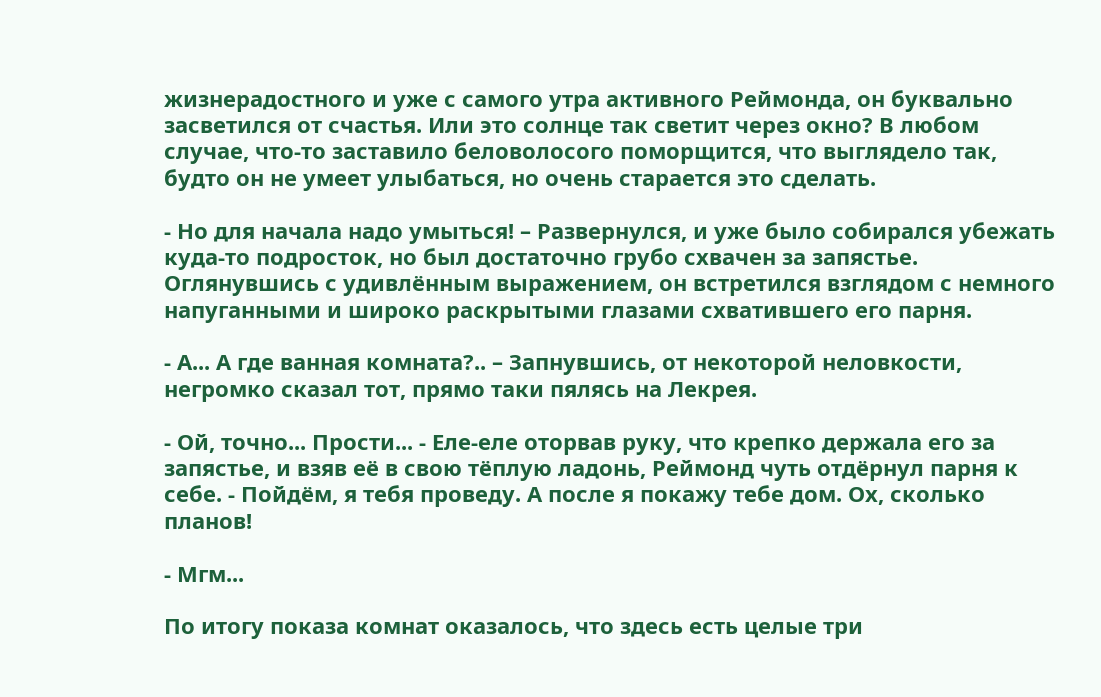жизнерадостного и уже с самого утра активного Реймонда, он буквально засветился от счастья. Или это солнце так светит через окно? В любом случае, что-то заставило беловолосого поморщится, что выглядело так, будто он не умеет улыбаться, но очень старается это сделать.

- Но для начала надо умыться! – Развернулся, и уже было собирался убежать куда-то подросток, но был достаточно грубо схвачен за запястье. Оглянувшись с удивлённым выражением, он встретился взглядом с немного напуганными и широко раскрытыми глазами схватившего его парня.

- А... А где ванная комната?.. – Запнувшись, от некоторой неловкости, негромко сказал тот, прямо таки пялясь на Лекрея.

- Ой, точно... Прости... - Еле-еле оторвав руку, что крепко держала его за запястье, и взяв её в свою тёплую ладонь, Реймонд чуть отдёрнул парня к себе. - Пойдём, я тебя проведу. А после я покажу тебе дом. Ох, сколько планов!

- Мгм...

По итогу показа комнат оказалось, что здесь есть целые три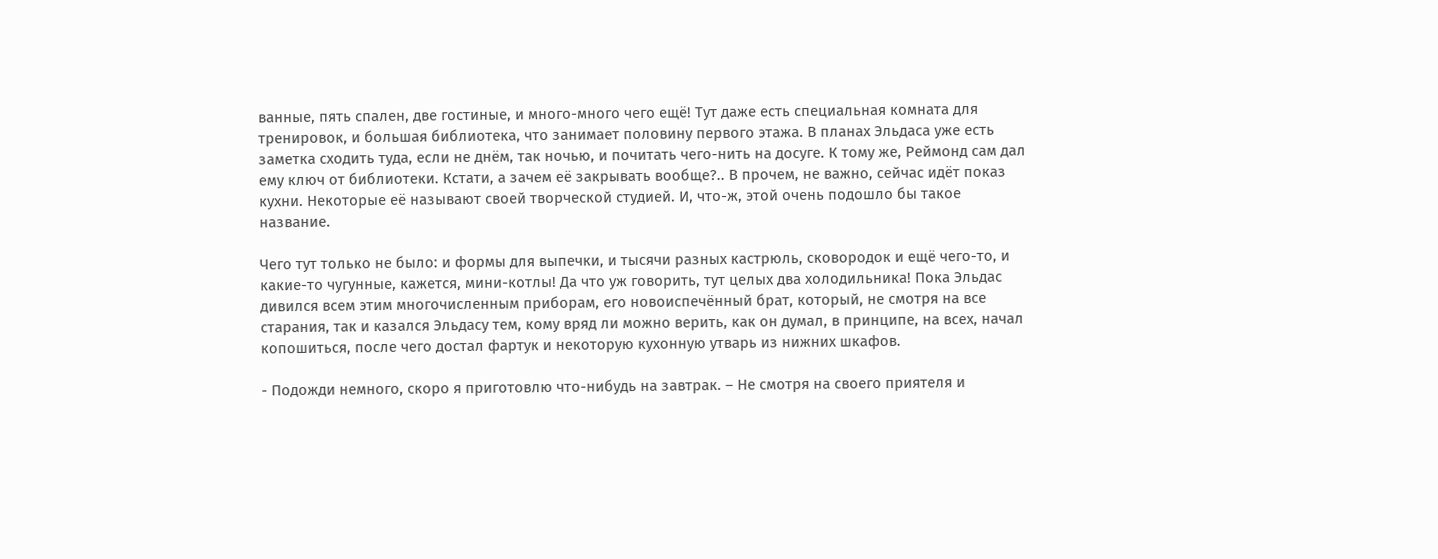ванные, пять спален, две гостиные, и много-много чего ещё! Тут даже есть специальная комната для тренировок, и большая библиотека, что занимает половину первого этажа. В планах Эльдаса уже есть заметка сходить туда, если не днём, так ночью, и почитать чего-нить на досуге. К тому же, Реймонд сам дал ему ключ от библиотеки. Кстати, а зачем её закрывать вообще?.. В прочем, не важно, сейчас идёт показ кухни. Некоторые её называют своей творческой студией. И, что-ж, этой очень подошло бы такое название.

Чего тут только не было: и формы для выпечки, и тысячи разных кастрюль, сковородок и ещё чего-то, и какие-то чугунные, кажется, мини-котлы! Да что уж говорить, тут целых два холодильника! Пока Эльдас дивился всем этим многочисленным приборам, его новоиспечённый брат, который, не смотря на все старания, так и казался Эльдасу тем, кому вряд ли можно верить, как он думал, в принципе, на всех, начал копошиться, после чего достал фартук и некоторую кухонную утварь из нижних шкафов.

- Подожди немного, скоро я приготовлю что-нибудь на завтрак. – Не смотря на своего приятеля и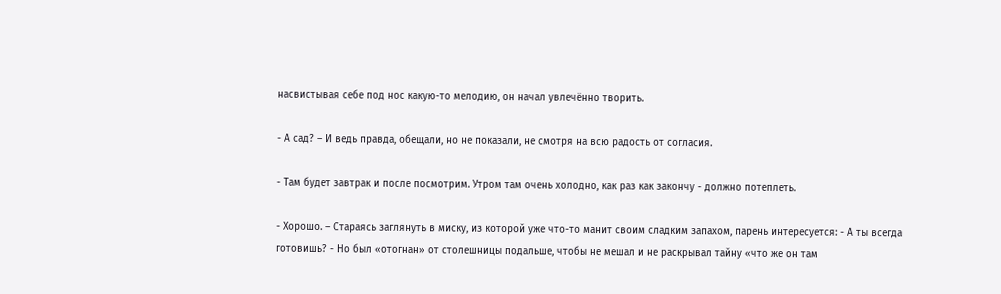насвистывая себе под нос какую-то мелодию, он начал увлечённо творить.

- А сад? – И ведь правда, обещали, но не показали, не смотря на всю радость от согласия.

- Там будет завтрак и после посмотрим. Утром там очень холодно, как раз как закончу - должно потеплеть.

- Хорошо. – Стараясь заглянуть в миску, из которой уже что-то манит своим сладким запахом, парень интересуется: - А ты всегда готовишь? - Но был «отогнан» от столешницы подальше, чтобы не мешал и не раскрывал тайну «что же он там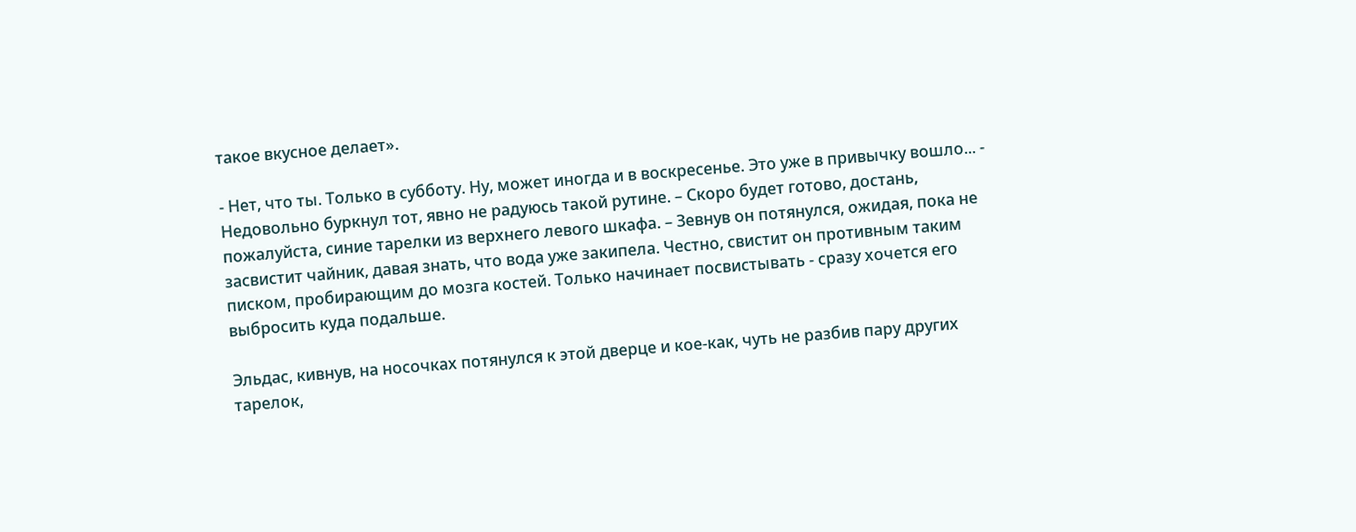такое вкусное делает».

- Нет, что ты. Только в субботу. Ну, может иногда и в воскресенье. Это уже в привычку вошло... - Недовольно буркнул тот, явно не радуюсь такой рутине. – Скоро будет готово, достань, пожалуйста, синие тарелки из верхнего левого шкафа. – Зевнув он потянулся, ожидая, пока не засвистит чайник, давая знать, что вода уже закипела. Честно, свистит он противным таким писком, пробирающим до мозга костей. Только начинает посвистывать - сразу хочется его выбросить куда подальше.

Эльдас, кивнув, на носочках потянулся к этой дверце и кое-как, чуть не разбив пару других тарелок,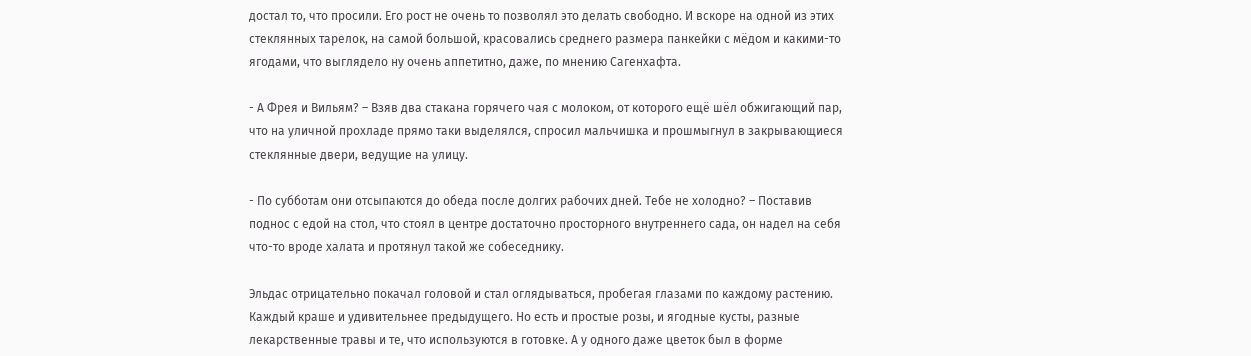достал то, что просили. Его рост не очень то позволял это делать свободно. И вскоре на одной из этих стеклянных тарелок, на самой большой, красовались среднего размера панкейки с мёдом и какими-то ягодами, что выглядело ну очень аппетитно, даже, по мнению Сагенхафта.

- А Фрея и Вильям? – Взяв два стакана горячего чая с молоком, от которого ещё шёл обжигающий пар, что на уличной прохладе прямо таки выделялся, спросил мальчишка и прошмыгнул в закрывающиеся стеклянные двери, ведущие на улицу.

- По субботам они отсыпаются до обеда после долгих рабочих дней. Тебе не холодно? – Поставив поднос с едой на стол, что стоял в центре достаточно просторного внутреннего сада, он надел на себя что-то вроде халата и протянул такой же собеседнику.

Эльдас отрицательно покачал головой и стал оглядываться, пробегая глазами по каждому растению. Каждый краше и удивительнее предыдущего. Но есть и простые розы, и ягодные кусты, разные лекарственные травы и те, что используются в готовке. А у одного даже цветок был в форме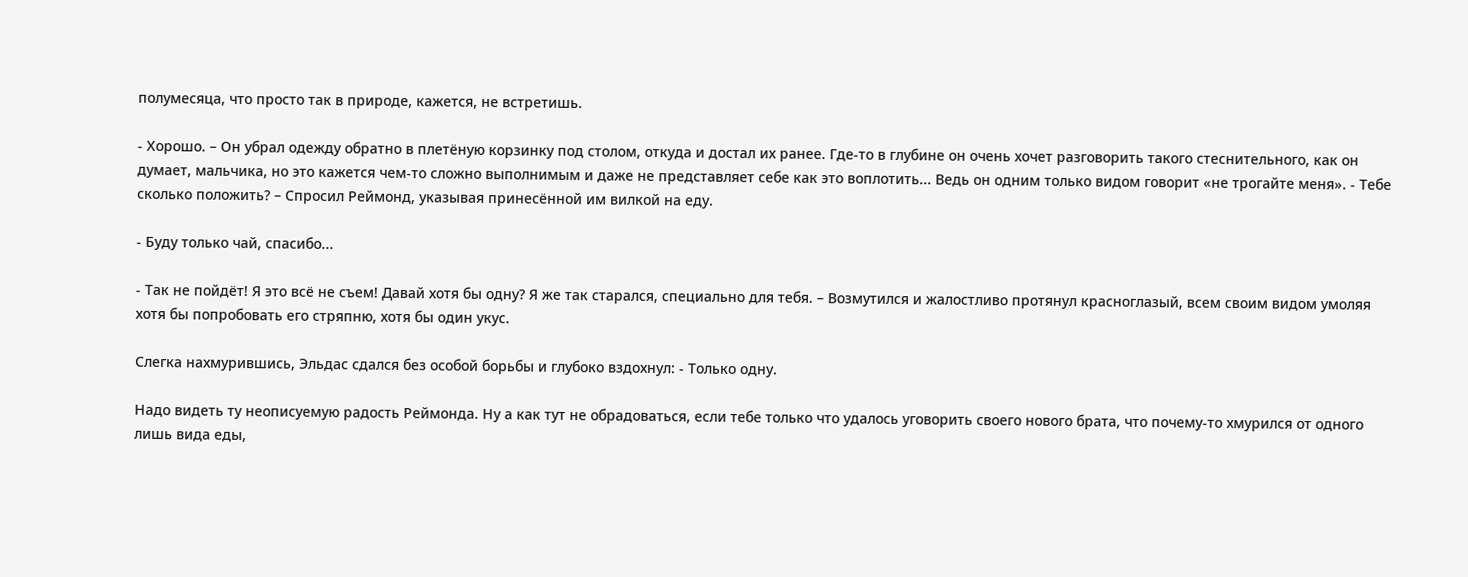полумесяца, что просто так в природе, кажется, не встретишь.

- Хорошо. – Он убрал одежду обратно в плетёную корзинку под столом, откуда и достал их ранее. Где-то в глубине он очень хочет разговорить такого стеснительного, как он думает, мальчика, но это кажется чем-то сложно выполнимым и даже не представляет себе как это воплотить... Ведь он одним только видом говорит «не трогайте меня». - Тебе сколько положить? – Спросил Реймонд, указывая принесённой им вилкой на еду.

- Буду только чай, спасибо...

- Так не пойдёт! Я это всё не съем! Давай хотя бы одну? Я же так старался, специально для тебя. – Возмутился и жалостливо протянул красноглазый, всем своим видом умоляя хотя бы попробовать его стряпню, хотя бы один укус.

Слегка нахмурившись, Эльдас сдался без особой борьбы и глубоко вздохнул: - Только одну.

Надо видеть ту неописуемую радость Реймонда. Ну а как тут не обрадоваться, если тебе только что удалось уговорить своего нового брата, что почему-то хмурился от одного лишь вида еды,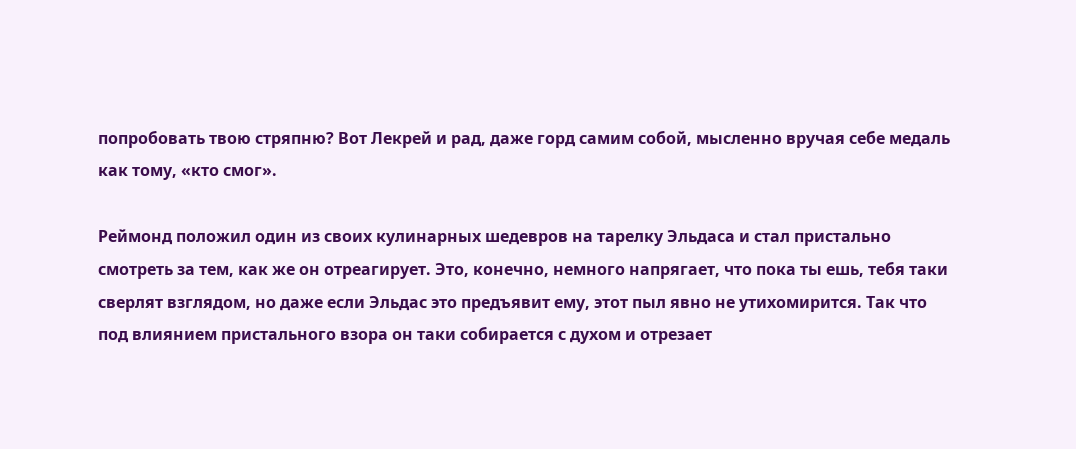попробовать твою стряпню? Вот Лекрей и рад, даже горд самим собой, мысленно вручая себе медаль как тому, «кто смог».

Реймонд положил один из своих кулинарных шедевров на тарелку Эльдаса и стал пристально смотреть за тем, как же он отреагирует. Это, конечно, немного напрягает, что пока ты ешь, тебя таки сверлят взглядом, но даже если Эльдас это предъявит ему, этот пыл явно не утихомирится. Так что под влиянием пристального взора он таки собирается с духом и отрезает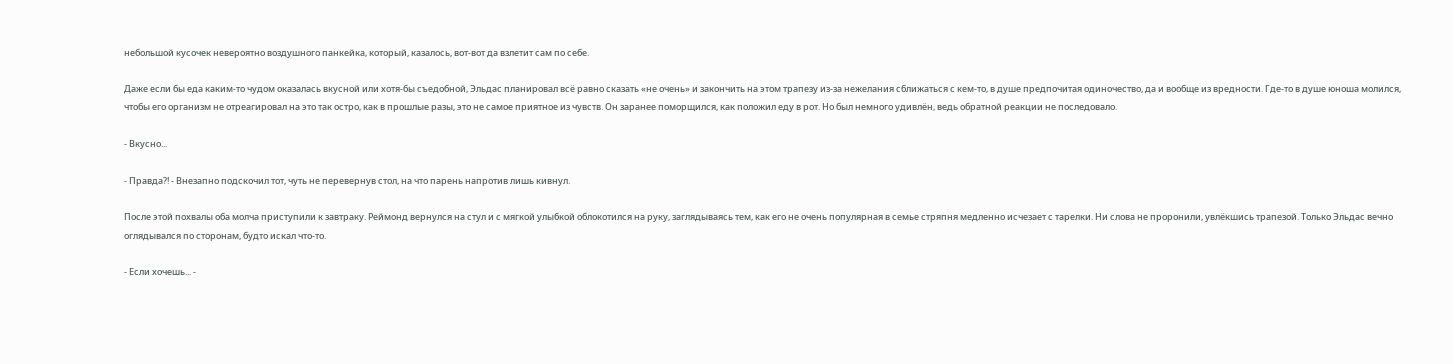небольшой кусочек невероятно воздушного панкейка, который, казалось, вот-вот да взлетит сам по себе.

Даже если бы еда каким-то чудом оказалась вкусной или хотя-бы съедобной, Эльдас планировал всё равно сказать «не очень» и закончить на этом трапезу из-за нежелания сближаться с кем-то, в душе предпочитая одиночество, да и вообще из вредности. Где-то в душе юноша молился, чтобы его организм не отреагировал на это так остро, как в прошлые разы, это не самое приятное из чувств. Он заранее поморщился, как положил еду в рот. Но был немного удивлён, ведь обратной реакции не последовало.

- Вкусно...

- Правда?! - Внезапно подскочил тот, чуть не перевернув стол, на что парень напротив лишь кивнул.

После этой похвалы оба молча приступили к завтраку. Реймонд вернулся на стул и с мягкой улыбкой облокотился на руку, заглядываясь тем, как его не очень популярная в семье стряпня медленно исчезает с тарелки. Ни слова не проронили, увлёкшись трапезой. Только Эльдас вечно оглядывался по сторонам, будто искал что-то.

- Если хочешь... -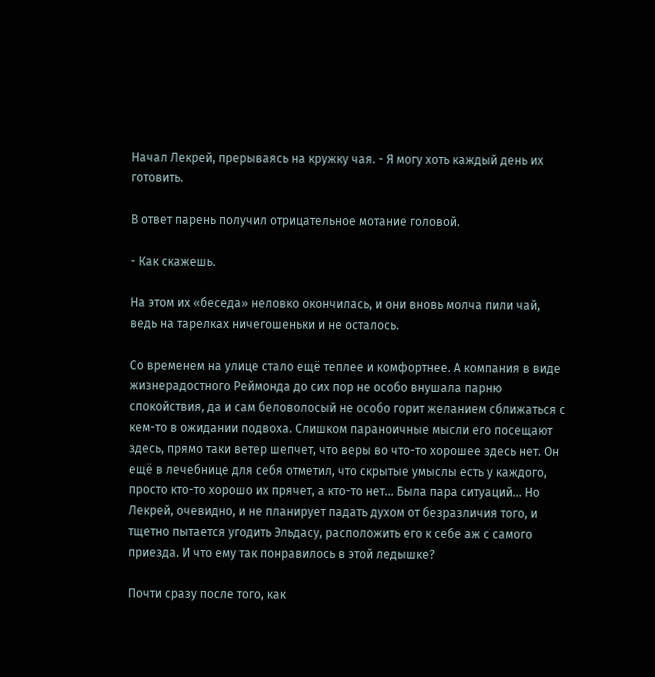Начал Лекрей, прерываясь на кружку чая. - Я могу хоть каждый день их готовить.

В ответ парень получил отрицательное мотание головой.

- Как скажешь.

На этом их «беседа» неловко окончилась, и они вновь молча пили чай, ведь на тарелках ничегошеньки и не осталось.

Cо временем на улице стало ещё теплее и комфортнее. А компания в виде жизнерадостного Реймонда до сих пор не особо внушала парню спокойствия, да и сам беловолосый не особо горит желанием сближаться с кем-то в ожидании подвоха. Слишком параноичные мысли его посещают здесь, прямо таки ветер шепчет, что веры во что-то хорошее здесь нет. Он ещё в лечебнице для себя отметил, что скрытые умыслы есть у каждого, просто кто-то хорошо их прячет, а кто-то нет... Была пара ситуаций... Но Лекрей, очевидно, и не планирует падать духом от безразличия того, и тщетно пытается угодить Эльдасу, расположить его к себе аж с самого приезда. И что ему так понравилось в этой ледышке?

Почти сразу после того, как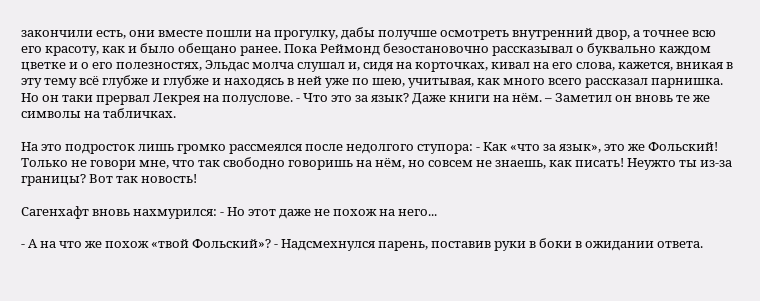закончили есть, они вместе пошли на прогулку, дабы получше осмотреть внутренний двор, а точнее всю его красоту, как и было обещано ранее. Пока Реймонд безостановочно рассказывал о буквально каждом цветке и о его полезностях, Эльдас молча слушал и, сидя на корточках, кивал на его слова, кажется, вникая в эту тему всё глубже и глубже и находясь в ней уже по шею, учитывая, как много всего рассказал парнишка. Но он таки прервал Лекрея на полуслове. - Что это за язык? Даже книги на нём. – Заметил он вновь те же символы на табличках.

На это подросток лишь громко рассмеялся после недолгого ступора: - Как «что за язык», это же Фольский! Только не говори мне, что так свободно говоришь на нём, но совсем не знаешь, как писать! Неужто ты из-за границы? Вот так новость!

Сагенхафт вновь нахмурился: - Но этот даже не похож на него...

- А на что же похож «твой Фольский»? - Надсмехнулся парень, поставив руки в боки в ожидании ответа.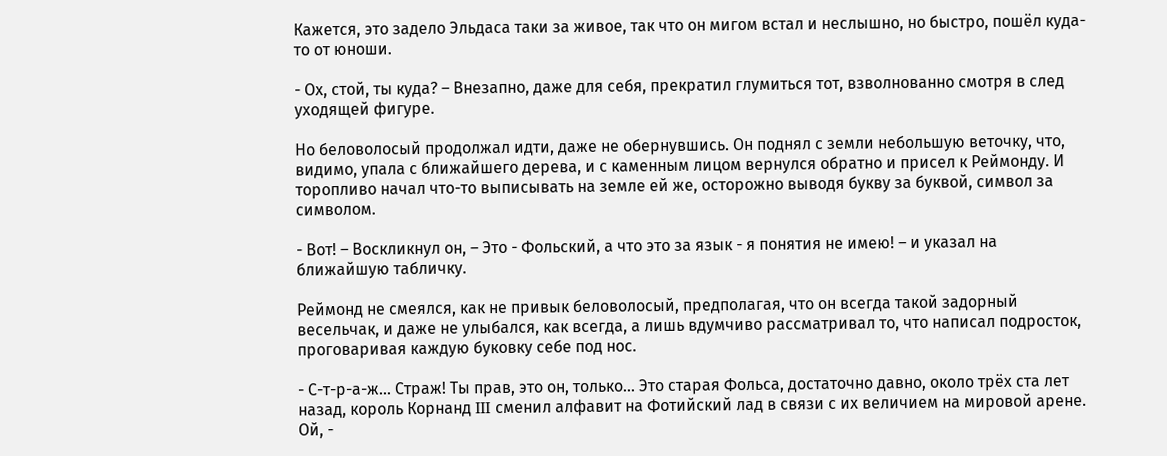Кажется, это задело Эльдаса таки за живое, так что он мигом встал и неслышно, но быстро, пошёл куда-то от юноши.

- Ох, стой, ты куда? – Внезапно, даже для себя, прекратил глумиться тот, взволнованно смотря в след уходящей фигуре.

Но беловолосый продолжал идти, даже не обернувшись. Он поднял с земли небольшую веточку, что, видимо, упала с ближайшего дерева, и с каменным лицом вернулся обратно и присел к Реймонду. И торопливо начал что-то выписывать на земле ей же, осторожно выводя букву за буквой, символ за символом.

- Вот! – Воскликнул он, – Это - Фольский, а что это за язык - я понятия не имею! – и указал на ближайшую табличку.

Реймонд не смеялся, как не привык беловолосый, предполагая, что он всегда такой задорный весельчак, и даже не улыбался, как всегда, а лишь вдумчиво рассматривал то, что написал подросток, проговаривая каждую буковку себе под нос.

- С-т-р-а-ж... Страж! Ты прав, это он, только... Это старая Фольса, достаточно давно, около трёх ста лет назад, король Корнанд III сменил алфавит на Фотийский лад в связи с их величием на мировой арене. Ой, -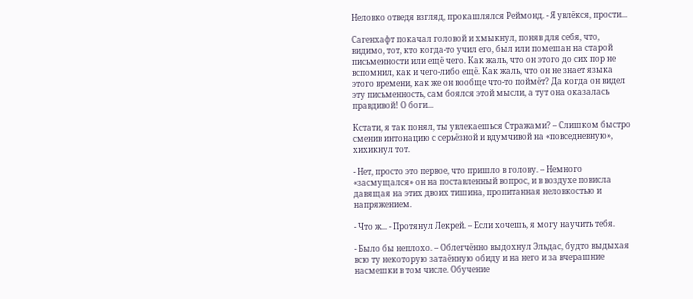Неловко отведя взгляд, прокашлялся Реймонд. - Я увлёкся, прости...

Сагенхафт покачал головой и хмыкнул, поняв для себя, что, видимо, тот, кто когда-то учил его, был или помешан на старой письменности или ещё чего. Как жаль, что он этого до сих пор не вспомнил, как и чего-либо ещё. Как жаль, что он не знает языка этого времени, как же он вообще что-то поймёт? Да когда он видел эту письменность, сам боялся этой мысли, а тут она оказалась правдивой! О боги...

Кстати, я так понял, ты увлекаешься Стражами? – Слишком быстро сменив интонацию с серьёзной и вдумчивой на «повседневную», хихикнул тот.

- Нет, просто это первое, что пришло в голову. – Немного «засмущался» он на поставленный вопрос, и в воздухе повисла давящая на этих двоих тишина, пропитанная неловкостью и напряжением.

- Что ж... - Протянул Лекрей. – Если хочешь, я могу научить тебя.

- Было бы неплохо. – Облегчённо выдохнул Эльдас, будто выдыхая всю ту некоторую затаённую обиду и на него и за вчерашние насмешки в том числе. Обучение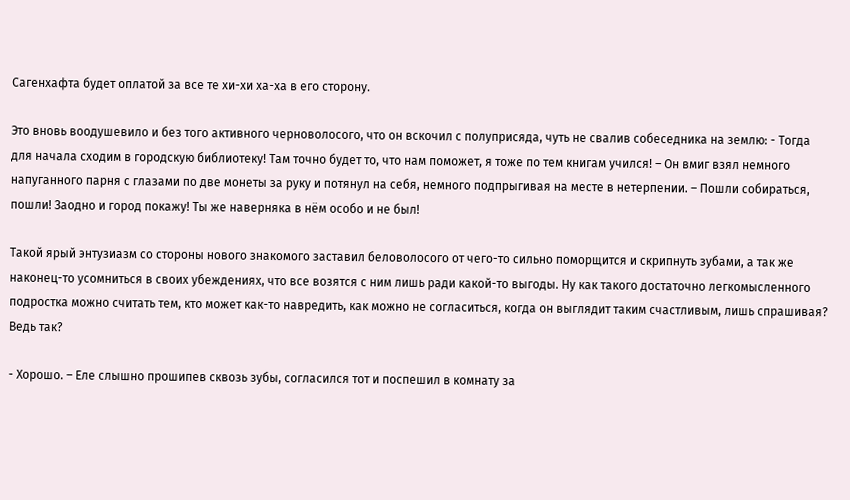Сагенхафта будет оплатой за все те хи-хи ха-ха в его сторону.

Это вновь воодушевило и без того активного черноволосого, что он вскочил с полуприсяда, чуть не свалив собеседника на землю: - Тогда для начала сходим в городскую библиотеку! Там точно будет то, что нам поможет, я тоже по тем книгам учился! – Он вмиг взял немного напуганного парня с глазами по две монеты за руку и потянул на себя, немного подпрыгивая на месте в нетерпении. – Пошли собираться, пошли! Заодно и город покажу! Ты же наверняка в нём особо и не был!

Такой ярый энтузиазм со стороны нового знакомого заставил беловолосого от чего-то сильно поморщится и скрипнуть зубами, а так же наконец-то усомниться в своих убеждениях, что все возятся с ним лишь ради какой-то выгоды. Ну как такого достаточно легкомысленного подростка можно считать тем, кто может как-то навредить, как можно не согласиться, когда он выглядит таким счастливым, лишь спрашивая? Ведь так?

- Хорошо. – Еле слышно прошипев сквозь зубы, согласился тот и поспешил в комнату за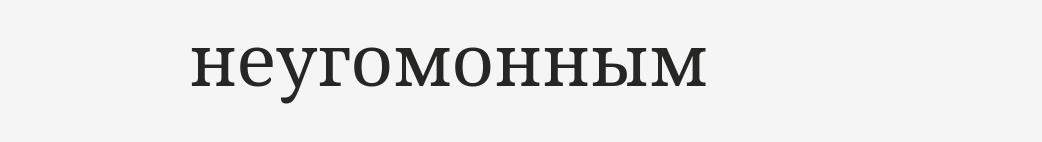неугомонным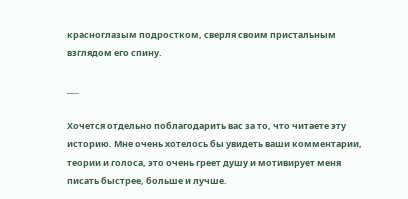красноглазым подростком, сверля своим пристальным взглядом его спину.

___

Хочется отдельно поблагодарить вас за то, что читаете эту историю. Мне очень хотелось бы увидеть ваши комментарии, теории и голоса, это очень греет душу и мотивирует меня писать быстрее, больше и лучше.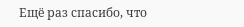Ещё раз спасибо, что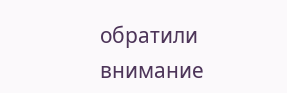обратили внимание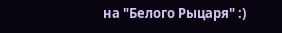на "Белого Рыцаря" :)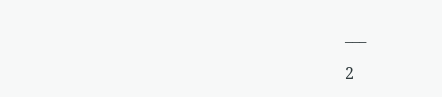___

2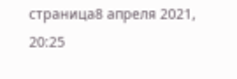страница8 апреля 2021, 20:25